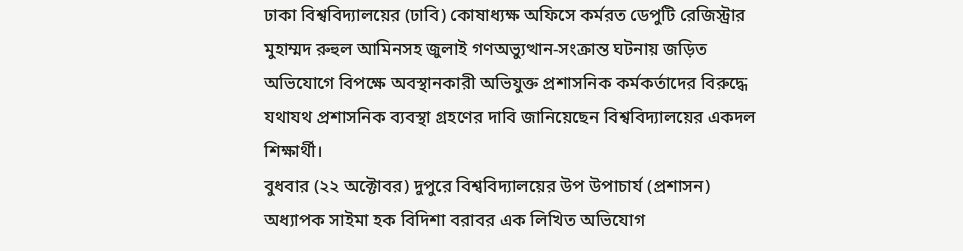ঢাকা বিশ্ববিদ্যালয়ের (ঢাবি) কোষাধ্যক্ষ অফিসে কর্মরত ডেপুটি রেজিস্ট্রার মুহাম্মদ রুহুল আমিনসহ জুলাই গণঅভ্যুত্থান-সংক্রান্ত ঘটনায় জড়িত অভিযোগে বিপক্ষে অবস্থানকারী অভিযুক্ত প্রশাসনিক কর্মকর্তাদের বিরুদ্ধে যথাযথ প্রশাসনিক ব্যবস্থা গ্রহণের দাবি জানিয়েছেন বিশ্ববিদ্যালয়ের একদল শিক্ষার্থী।
বুধবার (২২ অক্টোবর) দুপুরে বিশ্ববিদ্যালয়ের উপ উপাচার্য (প্রশাসন) অধ্যাপক সাইমা হক বিদিশা বরাবর এক লিখিত অভিযোগ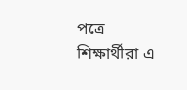পত্রে শিক্ষার্থীরা এ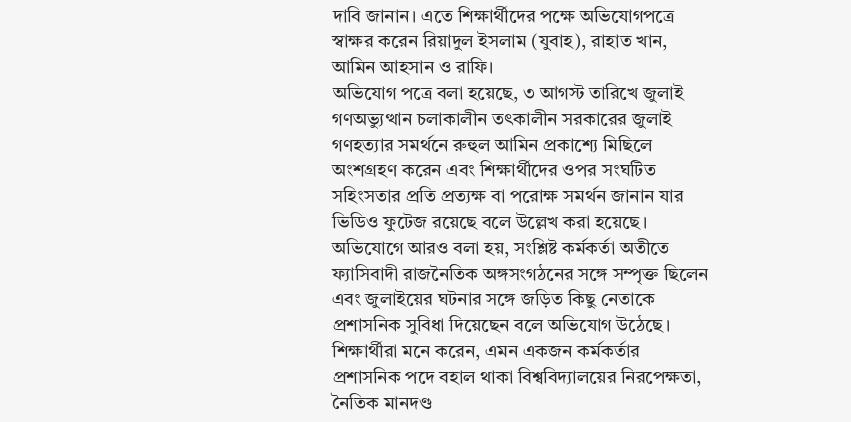দাবি জানান। এতে শিক্ষার্থীদের পক্ষে অভিযোগপত্রে স্বাক্ষর করেন রিয়াদুল ইসলাম (যুবাহ), রাহাত খান, আমিন আহসান ও রাফি।
অভিযোগ পত্রে বলা হয়েছে, ৩ আগস্ট তারিখে জুলাই গণঅভ্যুত্থান চলাকালীন তৎকালীন সরকারের জুলাই গণহত্যার সমর্থনে রুহুল আমিন প্রকাশ্যে মিছিলে অংশগ্রহণ করেন এবং শিক্ষার্থীদের ওপর সংঘটিত সহিংসতার প্রতি প্রত্যক্ষ বা পরোক্ষ সমর্থন জানান যার ভিডিও ফুটেজ রয়েছে বলে উল্লেখ করা হয়েছে।
অভিযোগে আরও বলা হয়, সংশ্লিষ্ট কর্মকর্তা অতীতে ফ্যাসিবাদী রাজনৈতিক অঙ্গসংগঠনের সঙ্গে সম্পৃক্ত ছিলেন এবং জুলাইয়ের ঘটনার সঙ্গে জড়িত কিছু নেতাকে প্রশাসনিক সুবিধা দিয়েছেন বলে অভিযোগ উঠেছে।
শিক্ষার্থীরা মনে করেন, এমন একজন কর্মকর্তার প্রশাসনিক পদে বহাল থাকা বিশ্ববিদ্যালয়ের নিরপেক্ষতা, নৈতিক মানদণ্ড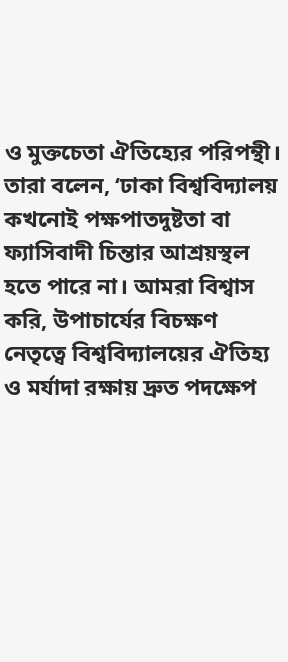ও মুক্তচেতা ঐতিহ্যের পরিপন্থী।
তারা বলেন, ‘ঢাকা বিশ্ববিদ্যালয় কখনোই পক্ষপাতদুষ্টতা বা ফ্যাসিবাদী চিন্তার আশ্রয়স্থল হতে পারে না। আমরা বিশ্বাস করি, উপাচার্যের বিচক্ষণ নেতৃত্বে বিশ্ববিদ্যালয়ের ঐতিহ্য ও মর্যাদা রক্ষায় দ্রুত পদক্ষেপ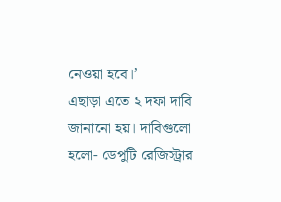নেওয়া হবে।’
এছাড়া এতে ২ দফা দাবি জানানো হয়। দাবিগুলো হলো- ডেপুটি রেজিস্ট্রার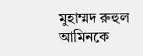মুহাম্মদ রুহুল আমিনকে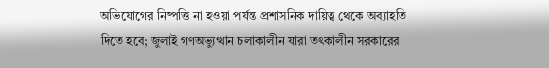অভিযোগের নিষ্পত্তি না হওয়া পর্যন্ত প্রশাসনিক দায়িত্ব থেকে অব্যাহতি দিতে হবে; জুলাই গণঅভ্যুত্থান চলাকালীন যারা তৎকালীন সরকারের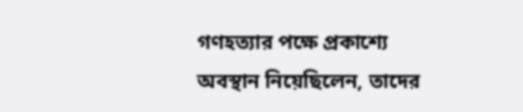গণহত্যার পক্ষে প্রকাশ্যে অবস্থান নিয়েছিলেন, তাদের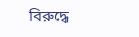বিরুদ্ধে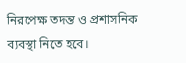নিরপেক্ষ তদন্ত ও প্রশাসনিক ব্যবস্থা নিতে হবে।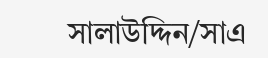সালাউদ্দিন/সাএ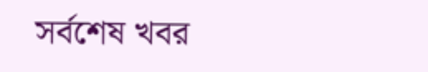সর্বশেষ খবর